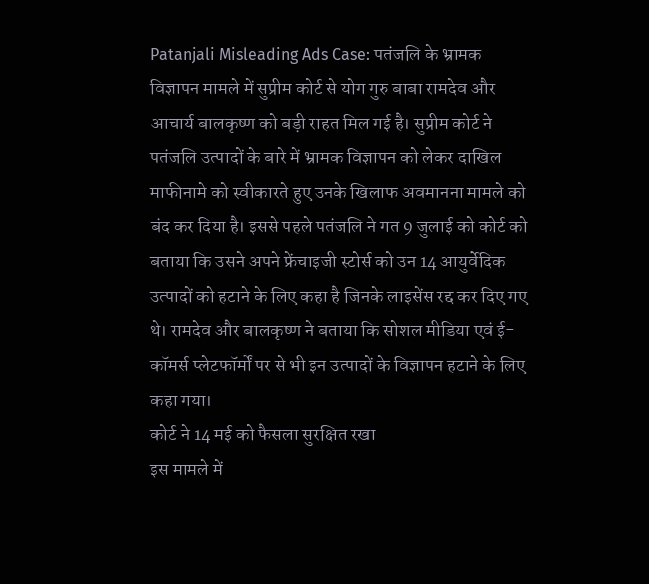Patanjali Misleading Ads Case: पतंजलि के भ्रामक विज्ञापन मामले में सुप्रीम कोर्ट से योग गुरु बाबा रामदेव और आचार्य बालकृष्ण को बड़ी राहत मिल गई है। सुप्रीम कोर्ट ने पतंजलि उत्पादों के बारे में भ्रामक विज्ञापन को लेकर दाखिल माफीनामे को स्वीकारते हुए उनके खिलाफ अवमानना मामले को बंद कर दिया है। इससे पहले पतंजलि ने गत 9 जुलाई को कोर्ट को बताया कि उसने अपने फ्रेंचाइजी स्टोर्स को उन 14 आयुर्वेदिक उत्पादों को हटाने के लिए कहा है जिनके लाइसेंस रद्द कर दिए गए थे। रामदेव और बालकृष्ण ने बताया कि सोशल मीडिया एवं ई-कॉमर्स प्लेटफॉर्मों पर से भी इन उत्पादों के विज्ञापन हटाने के लिए कहा गया।
कोर्ट ने 14 मई को फैसला सुरक्षित रखा
इस मामले में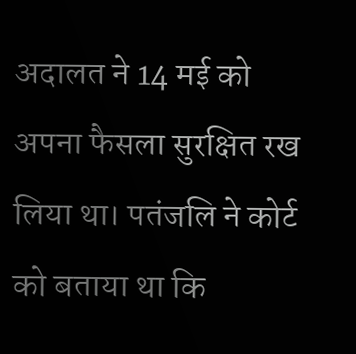अदालत ने 14 मई को अपना फैसला सुरक्षित रख लिया था। पतंजलि ने कोर्ट को बताया था कि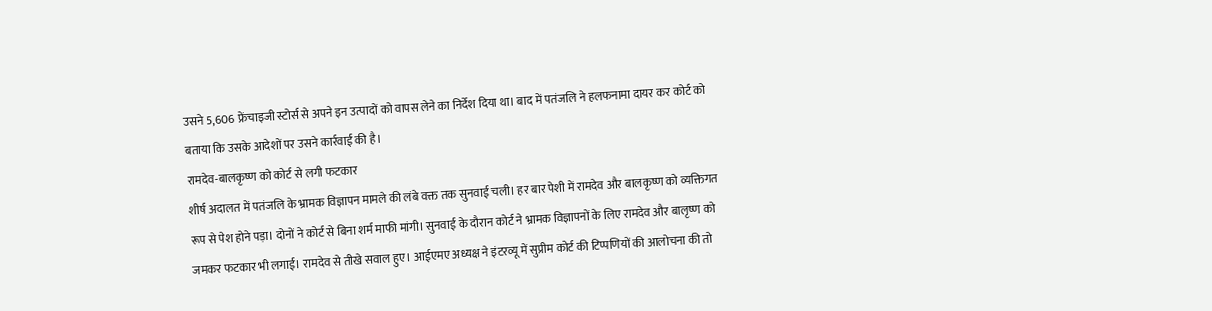उसने 5,606 फ्रेंचाइजी स्टोर्स से अपने इन उत्पादों को वापस लेने का निर्देश दिया था। बाद में पतंजलि ने हलफनामा दायर कर कोर्ट को बताया कि उसके आदेशों पर उसने कार्रवाई की है।
रामदेव-बालकृष्ण को कोर्ट से लगी फटकार
शीर्ष अदालत में पतंजलि के भ्रामक विज्ञापन मामले की लंबे वक्त तक सुनवाई चली। हर बार पेशी में रामदेव और बालकृष्ण को व्यक्तिगत रूप से पेश होने पड़ा। दोनों ने कोर्ट से बिना शर्म माफी मांगी। सुनवाई के दौरान कोर्ट ने भ्रामक विज्ञापनों के लिए रामदेव और बालृष्ण को जमकर फटकार भी लगाई। रामदेव से तीखे सवाल हुए। आईएमए अध्यक्ष ने इंटरव्यू में सुप्रीम कोर्ट की टिप्पणियों की आलोचना की तो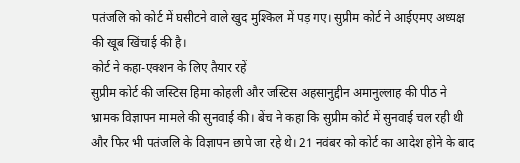पतंजलि को कोर्ट में घसीटने वाले खुद मुश्किल में पड़ गए। सुप्रीम कोर्ट ने आईएमए अध्यक्ष की खूब खिंचाई की है।
कोर्ट ने कहा-एक्शन के लिए तैयार रहें
सुप्रीम कोर्ट की जस्टिस हिमा कोहली और जस्टिस अहसानुद्दीन अमानुल्लाह की पीठ ने भ्रामक विज्ञापन मामले की सुनवाई की। बेंच ने कहा कि सुप्रीम कोर्ट में सुनवाई चल रही थी और फिर भी पतंजलि के विज्ञापन छापे जा रहे थे। 21 नवंबर को कोर्ट का आदेश होने के बाद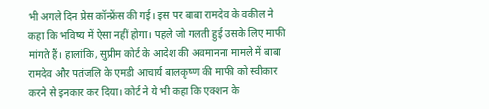भी अगले दिन प्रेस कॉन्फ्रेंस की गई। इस पर बाबा रामदेव के वकील ने कहा कि भविष्य में ऐसा नहीं होगा। पहले जो गलती हुई उसके लिए माफी मांगते हैं। हालांकि, सुप्रीम कोर्ट के आदेश की अवमानना मामले में बाबा रामदेव और पतंजलि के एमडी आचार्य बालकृष्ण की माफी को स्वीकार करने से इनकार कर दिया। कोर्ट ने ये भी कहा कि एक्शन के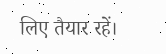लिए तैयार रहें।